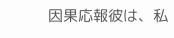因果応報彼は、私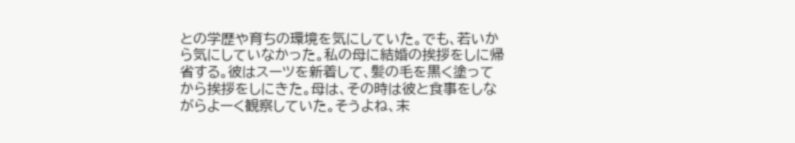との学歴や育ちの環境を気にしていた。でも、若いから気にしていなかった。私の母に結婚の挨拶をしに帰省する。彼はスーツを新着して、髪の毛を黒く塗ってから挨拶をしにきた。母は、その時は彼と食事をしながらよーく観察していた。そうよね、末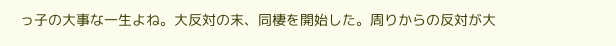っ子の大事な一生よね。大反対の末、同棲を開始した。周りからの反対が大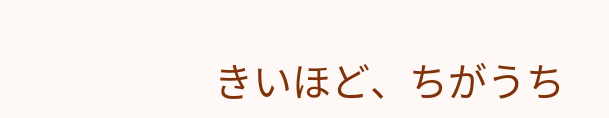きいほど、ちがうち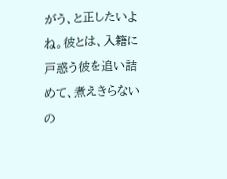がう、と正したいよね。彼とは、入籍に戸惑う彼を追い詰めて、煮えきらないの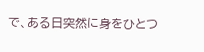で、ある日突然に身をひとつ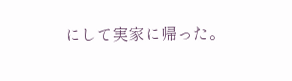にして実家に帰った。